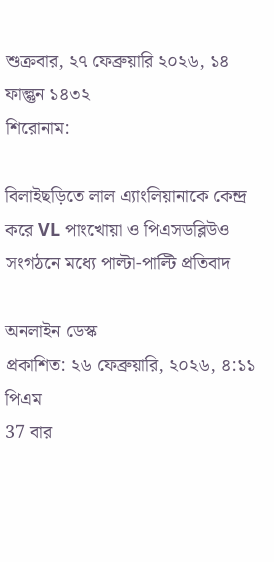শুক্রবার, ২৭ ফেব্রুয়ারি ২০২৬, ১৪ ফাল্গুন ১৪৩২
শিরোনাম:

বিলাইছড়িতে লাল এ্যাংলিয়ানাকে কেন্দ্র করে VL পাংখোয়া ও পিএসডব্লিউও সংগঠনে মধ্যে পাল্টা-পাল্টি প্রতিবাদ

অনলাইন ডেস্ক
প্রকাশিত: ২৬ ফেব্রুয়ারি, ২০২৬, ৪:১১ পিএম
37 বার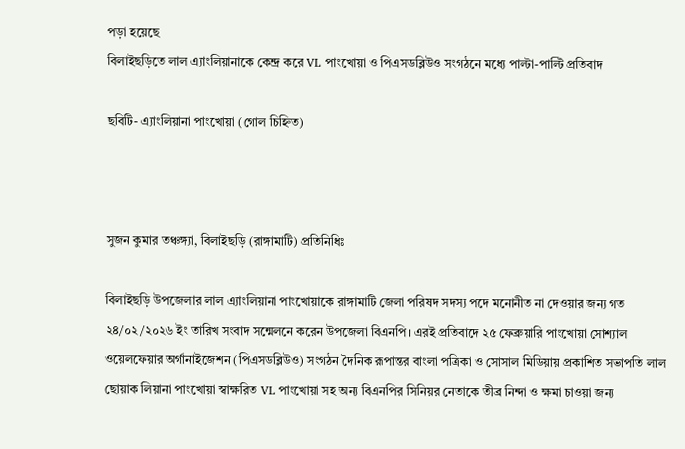পড়া হয়েছে
বিলাইছড়িতে লাল এ্যাংলিয়ানাকে কেন্দ্র করে VL পাংখোয়া ও পিএসডব্লিউও সংগঠনে মধ্যে পাল্টা-পাল্টি প্রতিবাদ

ছবিটি- এ্যাংলিয়ানা পাংখোয়া (গোল চিহ্নিত)



সুজন কুমার তঞ্চঙ্গ্যা, বিলাইছড়ি (রাঙ্গামাটি) প্রতিনিধিঃ

বিলাইছড়ি উপজেলার লাল এ্যাংলিয়ানা পাংখোয়াকে রাঙ্গামাটি জেলা পরিষদ সদস্য পদে মনোনীত না দেওয়ার জন্য গত ২৪/০২/২০২৬ ইং তারিখ সংবাদ সন্মেলনে করেন উপজেলা বিএনপি। এরই প্রতিবাদে ২৫ ফেব্রুয়ারি পাংখোয়া সোশ্যাল ওয়েলফেয়ার অর্গানাইজেশন (পিএসডব্লিউও) সংগঠন দৈনিক রূপান্তর বাংলা পত্রিকা ও সোসাল মিডিয়ায় প্রকাশিত সভাপতি লাল ছোয়াক লিয়ানা পাংখোয়া স্বাক্ষরিত VL পাংখোয়া সহ অন্য বিএনপির সিনিয়র নেতাকে তীব্র নিন্দা ও ক্ষমা চাওয়া জন্য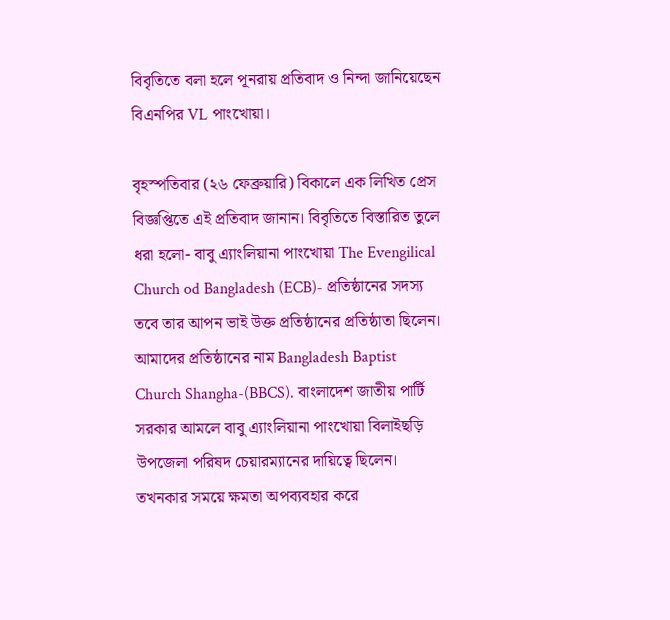বিবৃতিতে বলা হলে পূনরায় প্রতিবাদ ও নিন্দা জানিয়েছেন বিএনপির VL পাংখোয়া।

বৃহস্পতিবার (২৬ ফেব্রুয়ারি) বিকালে এক লিখিত প্রেস বিজ্ঞপ্তিতে এই প্রতিবাদ জানান। বিবৃতিতে বিস্তারিত তুলে ধরা হলো- বাবু এ্যাংলিয়ানা পাংখোয়া The Evengilical Church od Bangladesh (ECB)- প্রতিষ্ঠানের সদস্য তবে তার আপন ভাই উক্ত প্রতিষ্ঠানের প্রতিষ্ঠাতা ছিলেন। আমাদের প্রতিষ্ঠানের নাম Bangladesh Baptist Church Shangha-(BBCS). বাংলাদেশ জাতীয় পার্টি সরকার আমলে বাবু এ্যাংলিয়ানা পাংখোয়া বিলাইছড়ি উপজেলা পরিষদ চেয়ারম্যানের দায়িত্বে ছিলেন। তখনকার সময়ে ক্ষমতা অপব্যবহার করে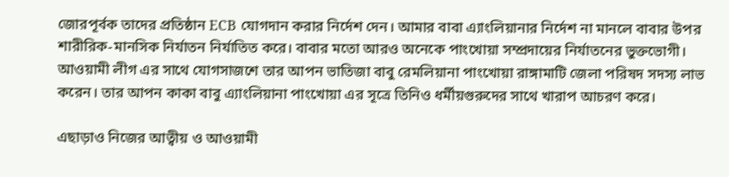জোরপূর্বক তাদের প্রতিষ্ঠান ECB যোগদান করার নির্দেশ দেন। আমার বাবা এ্যাংলিয়ানার নির্দেশ না মানলে বাবার উপর শারীরিক-মানসিক নির্যাতন নির্যাতিত করে। বাবার মতো আরও অনেকে পাংখোয়া সম্প্রদায়ের নির্যাতনের ভুক্তভোগী। আওয়ামী লীগ এর সাথে যোগসাজশে তার আপন ভাতিজা বাবু রেমলিয়ানা পাংখোয়া রাঙ্গামাটি জেলা পরিষদ সদস্য লাভ করেন। তার আপন কাকা বাবু এ্যাংলিয়ানা পাংখোয়া এর সূত্রে তিনিও ধর্মীয়গুরুদের সাথে খারাপ আচরণ করে।

এছাড়াও নিজের আত্বীয় ও আওয়ামী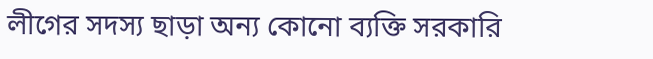লীগের সদস্য ছাড়া অন্য কোনো ব্যক্তি সরকারি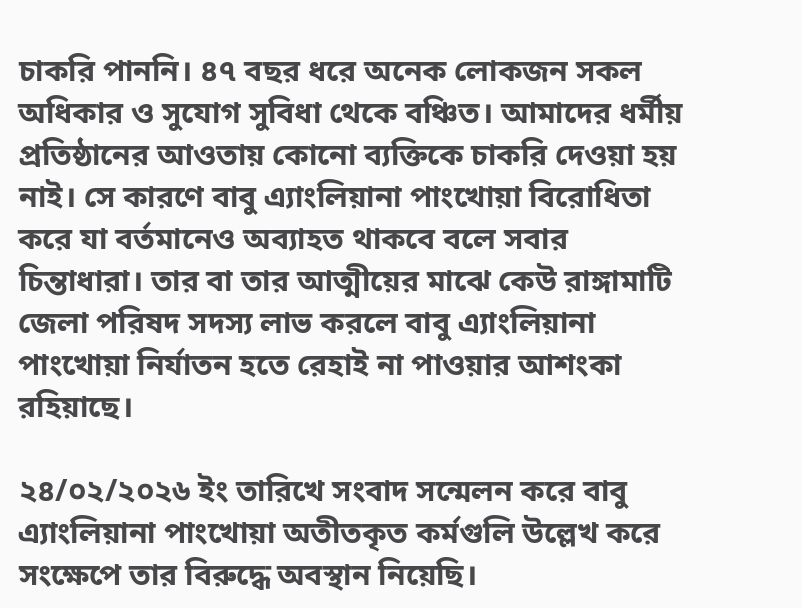চাকরি পাননি। ৪৭ বছর ধরে অনেক লোকজন সকল অধিকার ও সুযোগ সুবিধা থেকে বঞ্চিত। আমাদের ধর্মীয় প্রতিষ্ঠানের আওতায় কোনো ব্যক্তিকে চাকরি দেওয়া হয় নাই। সে কারণে বাবু এ্যাংলিয়ানা পাংখোয়া বিরোধিতা করে যা বর্তমানেও অব্যাহত থাকবে বলে সবার চিন্তাধারা। তার বা তার আত্মীয়ের মাঝে কেউ রাঙ্গামাটি জেলা পরিষদ সদস্য লাভ করলে বাবু এ্যাংলিয়ানা পাংখোয়া নির্যাতন হতে রেহাই না পাওয়ার আশংকা রহিয়াছে।

২৪/০২/২০২৬ ইং তারিখে সংবাদ সন্মেলন করে বাবু এ্যাংলিয়ানা পাংখোয়া অতীতকৃত কর্মগুলি উল্লেখ করে সংক্ষেপে তার বিরুদ্ধে অবস্থান নিয়েছি।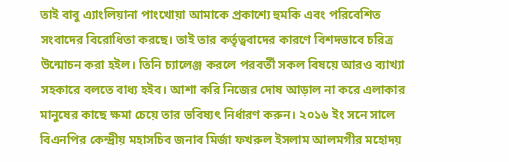তাই বাবু এ্যাংলিয়ানা পাংখোয়া আমাকে প্রকাশ্যে হুমকি এবং পরিবেশিত সংবাদের বিরোধিতা করছে। তাই তার কর্তৃত্ববাদের কারণে বিশদভাবে চরিত্র উন্মোচন করা হইল। তিনি চ্যালেঞ্জ করলে পরবর্তী সকল বিষয়ে আরও ব্যাখ্যা সহকারে বলতে বাধ্য হইব। আশা করি নিজের দোষ আড়াল না করে এলাকার মানুষের কাছে ক্ষমা চেয়ে তার ভবিষ্যৎ নির্ধারণ করুন। ২০১৬ ইং সনে সালে বিএনপির কেন্দ্রীয় মহাসচিব জনাব মির্জা ফখরুল ইসলাম আলমগীর মহোদয়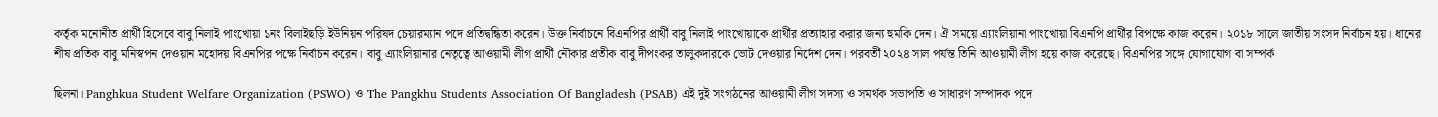কর্তৃক মনোনীত প্রার্থী হিসেবে বাবু নিলাই পাংখোয়া ১নং বিলাইছড়ি ইউনিয়ন পরিষদ চেয়ারম্যান পদে প্রতিদ্বন্ধিতা করেন। উক্ত নির্বাচনে বিএনপির প্রার্থী বাবু নিলাই পাংখোয়াকে প্রার্থীর প্রত্যাহার করার জন্য হুমকি দেন। ঐ সময়ে এ্যাংলিয়ানা পাংখোয়া বিএনপি প্রার্থীর বিপক্ষে কাজ করেন। ২০১৮ সালে জাতীয় সংসদ নির্বাচন হয়। ধানের শীষ প্রতিক বাবু মনিস্বপন দেওয়ান মহোদয় বিএনপির পক্ষে নির্বাচন করেন। বাবু এ্যাংলিয়ানার নেতৃত্বে আওয়ামী লীগ প্রার্থী নৌকার প্রতীক বাবু দীপংকর তালুকদারকে ভোট দেওয়ার নির্দেশ দেন। পরবর্তী ২০২৪ সাল পর্যন্ত তিনি আওয়ামী লীগ হয়ে কাজ করেছে। বিএনপির সঙ্গে যোগাযোগ বা সম্পর্ক

ছিলনা। Panghkua Student Welfare Organization (PSWO) ও The Pangkhu Students Association Of Bangladesh (PSAB) এই দুই সংগঠনের আওয়ামী লীগ সদস্য ও সমর্থক সভাপতি ও সাধারণ সম্পাদক পদে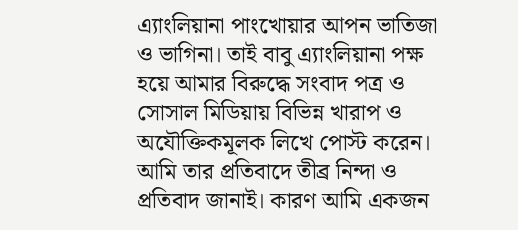এ্যাংলিয়ানা পাংখোয়ার আপন ভাতিজা ও ভাগিনা। তাই বাবু এ্যাংলিয়ানা পক্ষ হয়ে আমার বিরুদ্ধে সংবাদ পত্র ও সোসাল মিডিয়ায় বিভিন্ন খারাপ ও অযৌক্তিকমূলক লিখে পোস্ট করেন। আমি তার প্রতিবাদে তীব্র নিন্দা ও প্রতিবাদ জানাই। কারণ আমি একজন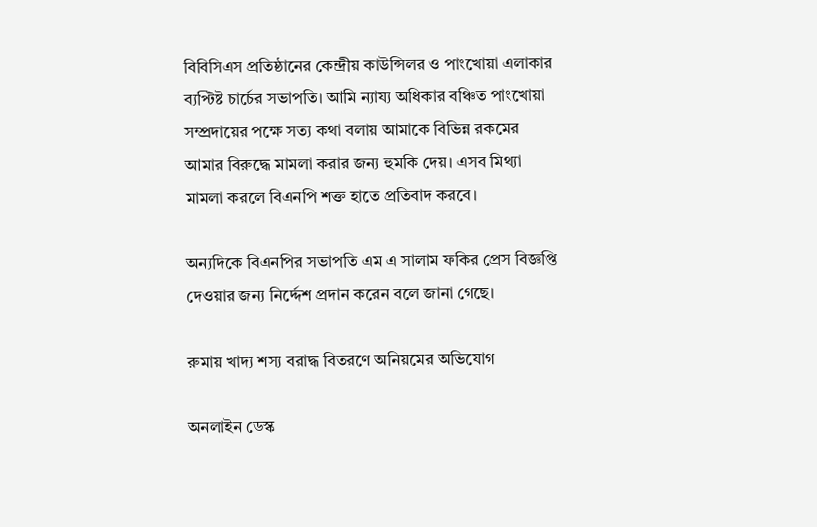বিবিসিএস প্রতিষ্ঠানের কেন্দ্রীয় কাউন্সিলর ও পাংখোয়া এলাকার ব্যপ্টিষ্ট চার্চের সভাপতি। আমি ন্যায্য অধিকার বঞ্চিত পাংখোয়া সম্প্রদায়ের পক্ষে সত্য কথা বলায় আমাকে বিভিন্ন রকমের আমার বিরুদ্ধে মামলা করার জন্য হুমকি দেয়। এসব মিথ্যা মামলা করলে বিএনপি শক্ত হাতে প্রতিবাদ করবে।

অন্যদিকে বিএনপির সভাপতি এম এ সালাম ফকির প্রেস বিজ্ঞপ্তি দেওয়ার জন্য নির্দ্দেশ প্রদান করেন বলে জানা গেছে।

রুমায় খাদ্য শস্য বরাদ্ধ বিতরণে অনিয়মের অভিযোগ

অনলাইন ডেস্ক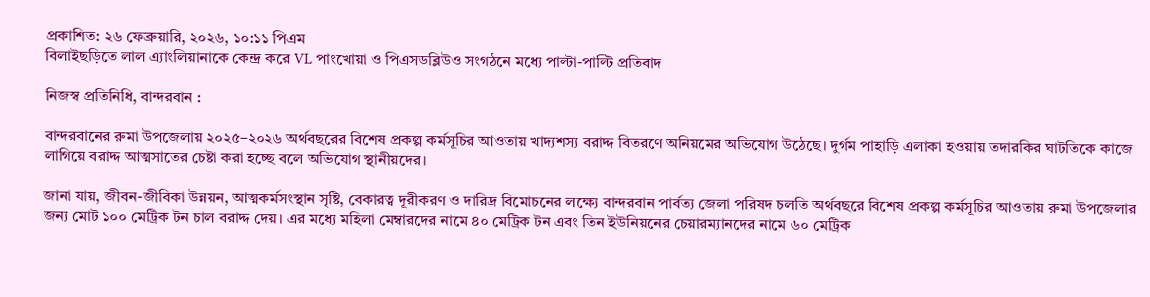প্রকাশিত: ২৬ ফেব্রুয়ারি, ২০২৬, ১০:১১ পিএম
বিলাইছড়িতে লাল এ্যাংলিয়ানাকে কেন্দ্র করে VL পাংখোয়া ও পিএসডব্লিউও সংগঠনে মধ্যে পাল্টা-পাল্টি প্রতিবাদ

নিজস্ব প্রতিনিধি, বান্দরবান :

বান্দরবানের রুমা উপজেলায় ২০২৫–২০২৬ অর্থবছরের বিশেষ প্রকল্প কর্মসূচির আওতায় খাদ্যশস্য বরাদ্দ বিতরণে অনিয়মের অভিযোগ উঠেছে। দুর্গম পাহাড়ি এলাকা হওয়ায় তদারকির ঘাটতিকে কাজে লাগিয়ে বরাদ্দ আত্মসাতের চেষ্টা করা হচ্ছে বলে অভিযোগ স্থানীয়দের।

জানা যায়, জীবন-জীবিকা উন্নয়ন, আত্মকর্মসংস্থান সৃষ্টি, বেকারত্ব দূরীকরণ ও দারিদ্র বিমোচনের লক্ষ্যে বান্দরবান পার্বত্য জেলা পরিষদ চলতি অর্থবছরে বিশেষ প্রকল্প কর্মসূচির আওতায় রুমা উপজেলার জন্য মোট ১০০ মেট্রিক টন চাল বরাদ্দ দেয়। এর মধ্যে মহিলা মেম্বারদের নামে ৪০ মেট্রিক টন এবং তিন ইউনিয়নের চেয়ারম্যানদের নামে ৬০ মেট্রিক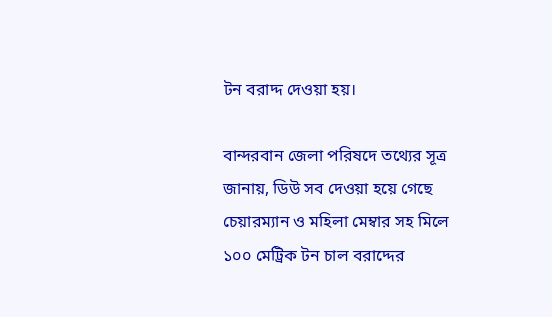টন বরাদ্দ দেওয়া হয়।

বান্দরবান জেলা পরিষদে তথ্যের সূত্র জানায়, ডিউ সব দেওয়া হয়ে গেছে চেয়ারম্যান ও মহিলা মেম্বার সহ মিলে ১০০ মেট্রিক টন চাল বরাদ্দের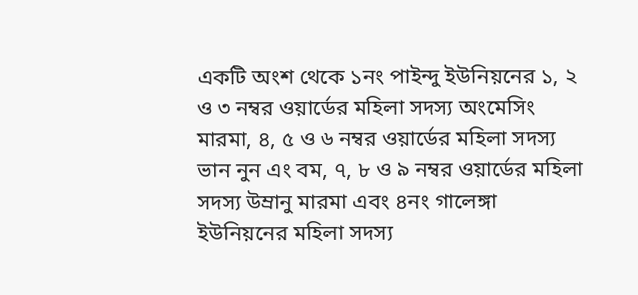একটি অংশ থেকে ১নং পাইন্দু ইউনিয়নের ১, ২ ও ৩ নম্বর ওয়ার্ডের মহিলা সদস্য অংমেসিং মারমা, ৪, ৫ ও ৬ নম্বর ওয়ার্ডের মহিলা সদস্য ভান নুন এং বম, ৭, ৮ ও ৯ নম্বর ওয়ার্ডের মহিলা সদস্য উম্রানু মারমা এবং ৪নং গালেঙ্গা ইউনিয়নের মহিলা সদস্য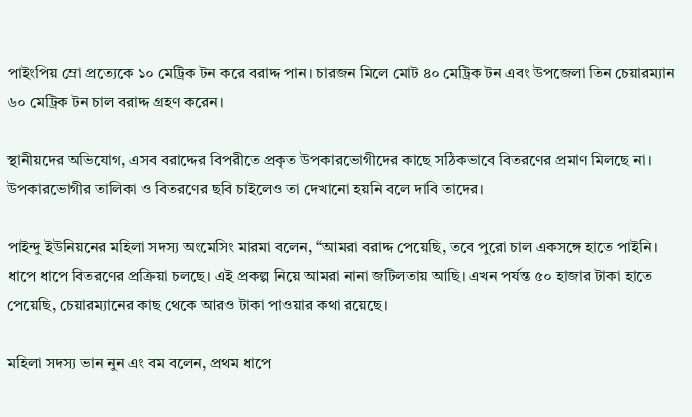পাইংপিয় ম্রো প্রত্যেকে ১০ মেট্রিক টন করে বরাদ্দ পান। চারজন মিলে মোট ৪০ মেট্রিক টন এবং উপজেলা তিন চেয়ারম্যান ৬০ মেট্রিক টন চাল বরাদ্দ গ্রহণ করেন।

স্থানীয়দের অভিযোগ, এসব বরাদ্দের বিপরীতে প্রকৃত উপকারভোগীদের কাছে সঠিকভাবে বিতরণের প্রমাণ মিলছে না। উপকারভোগীর তালিকা ও বিতরণের ছবি চাইলেও তা দেখানো হয়নি বলে দাবি তাদের।

পাইন্দু ইউনিয়নের মহিলা সদস্য অংমেসিং মারমা বলেন, “আমরা বরাদ্দ পেয়েছি, তবে পুরো চাল একসঙ্গে হাতে পাইনি। ধাপে ধাপে বিতরণের প্রক্রিয়া চলছে। এই প্রকল্প নিয়ে আমরা নানা জটিলতায় আছি। এখন পর্যন্ত ৫০ হাজার টাকা হাতে পেয়েছি, চেয়ারম্যানের কাছ থেকে আরও টাকা পাওয়ার কথা রয়েছে।

মহিলা সদস্য ভান নুন এং বম বলেন, প্রথম ধাপে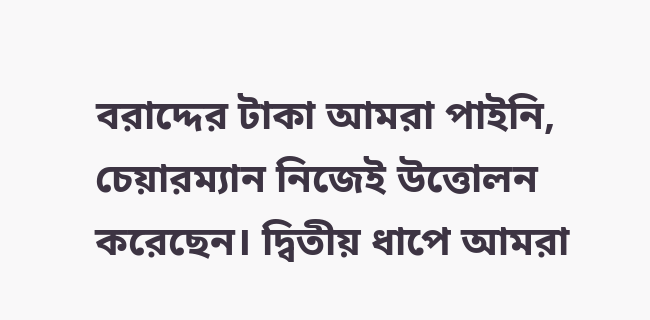বরাদ্দের টাকা আমরা পাইনি, চেয়ারম্যান নিজেই উত্তোলন করেছেন। দ্বিতীয় ধাপে আমরা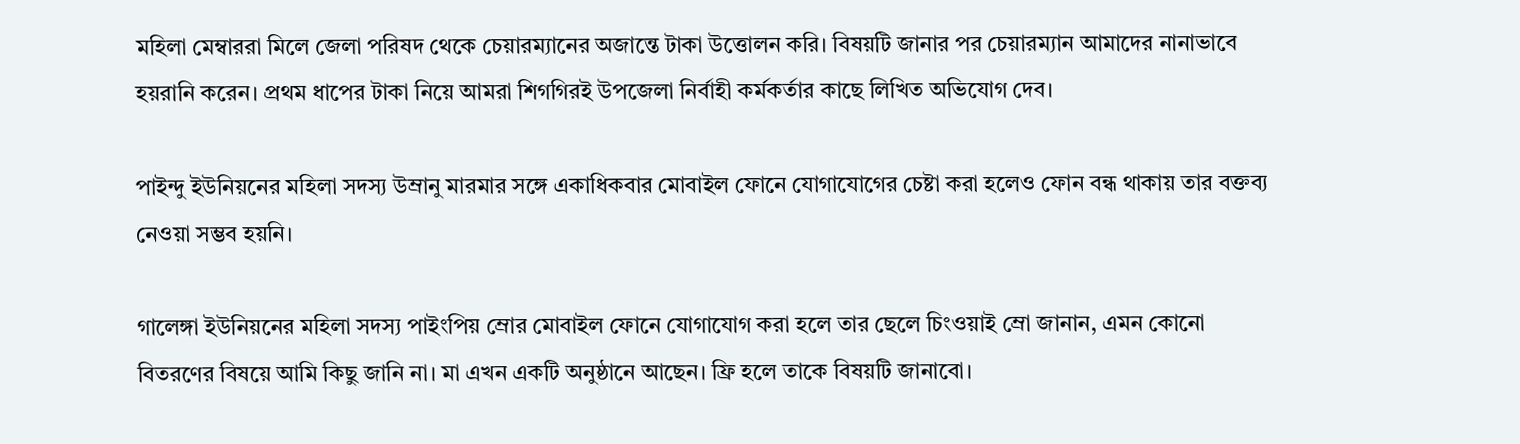মহিলা মেম্বাররা মিলে জেলা পরিষদ থেকে চেয়ারম্যানের অজান্তে টাকা উত্তোলন করি। বিষয়টি জানার পর চেয়ারম্যান আমাদের নানাভাবে হয়রানি করেন। প্রথম ধাপের টাকা নিয়ে আমরা শিগগিরই উপজেলা নির্বাহী কর্মকর্তার কাছে লিখিত অভিযোগ দেব।

পাইন্দু ইউনিয়নের মহিলা সদস্য উম্রানু মারমার সঙ্গে একাধিকবার মোবাইল ফোনে যোগাযোগের চেষ্টা করা হলেও ফোন বন্ধ থাকায় তার বক্তব্য নেওয়া সম্ভব হয়নি।

গালেঙ্গা ইউনিয়নের মহিলা সদস্য পাইংপিয় ম্রোর মোবাইল ফোনে যোগাযোগ করা হলে তার ছেলে চিংওয়াই ম্রো জানান, এমন কোনো বিতরণের বিষয়ে আমি কিছু জানি না। মা এখন একটি অনুষ্ঠানে আছেন। ফ্রি হলে তাকে বিষয়টি জানাবো।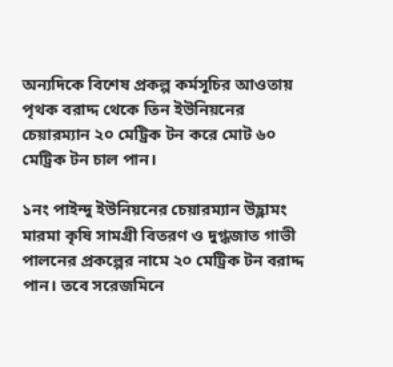অন্যদিকে বিশেষ প্রকল্প কর্মসূচির আওতায় পৃথক বরাদ্দ থেকে তিন ইউনিয়নের চেয়ারম্যান ২০ মেট্রিক টন করে মোট ৬০ মেট্রিক টন চাল পান।

১নং পাইন্দু ইউনিয়নের চেয়ারম্যান উহ্লামং মারমা কৃষি সামগ্রী বিতরণ ও দুগ্ধজাত গাভী পালনের প্রকল্পের নামে ২০ মেট্রিক টন বরাদ্দ পান। তবে সরেজমিনে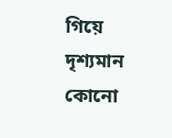গিয়ে দৃশ্যমান কোনো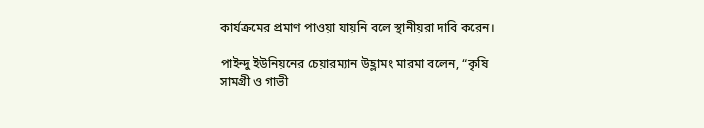কার্যক্রমের প্রমাণ পাওয়া যায়নি বলে স্থানীয়রা দাবি করেন।

পাইন্দু ইউনিয়নের চেয়ারম্যান উহ্লামং মারমা বলেন, “কৃষি সামগ্রী ও গাভী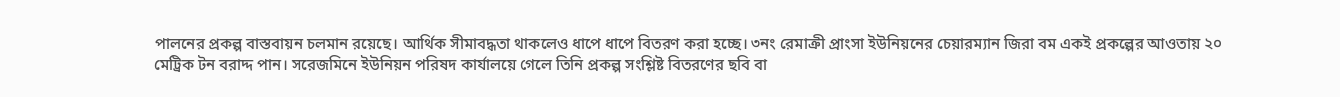পালনের প্রকল্প বাস্তবায়ন চলমান রয়েছে। আর্থিক সীমাবদ্ধতা থাকলেও ধাপে ধাপে বিতরণ করা হচ্ছে। ৩নং রেমাক্রী প্রাংসা ইউনিয়নের চেয়ারম্যান জিরা বম একই প্রকল্পের আওতায় ২০ মেট্রিক টন বরাদ্দ পান। সরেজমিনে ইউনিয়ন পরিষদ কার্যালয়ে গেলে তিনি প্রকল্প সংশ্লিষ্ট বিতরণের ছবি বা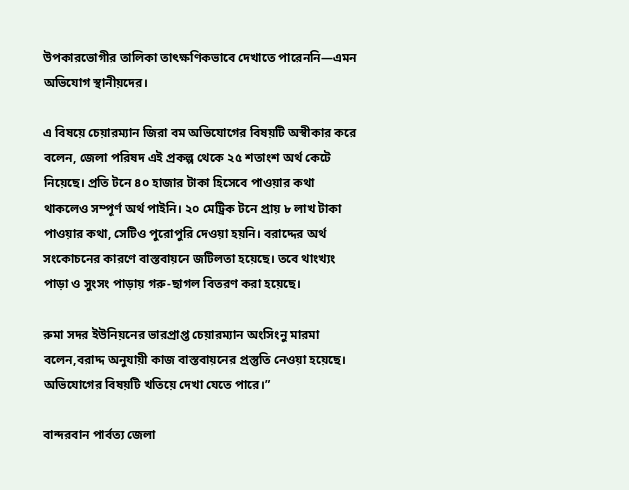উপকারভোগীর তালিকা তাৎক্ষণিকভাবে দেখাতে পারেননি—এমন অভিযোগ স্থানীয়দের।

এ বিষয়ে চেয়ারম্যান জিরা বম অভিযোগের বিষয়টি অস্বীকার করে বলেন, জেলা পরিষদ এই প্রকল্প থেকে ২৫ শতাংশ অর্থ কেটে নিয়েছে। প্রতি টনে ৪০ হাজার টাকা হিসেবে পাওয়ার কথা থাকলেও সম্পূর্ণ অর্থ পাইনি। ২০ মেট্রিক টনে প্রায় ৮ লাখ টাকা পাওয়ার কথা, সেটিও পুরোপুরি দেওয়া হয়নি। বরাদ্দের অর্থ সংকোচনের কারণে বাস্তবায়নে জটিলতা হয়েছে। তবে থাংখ্যং পাড়া ও সুংসং পাড়ায় গরু-ছাগল বিতরণ করা হয়েছে।

রুমা সদর ইউনিয়নের ভারপ্রাপ্ত চেয়ারম্যান অংসিংনু মারমা বলেন,বরাদ্দ অনুযায়ী কাজ বাস্তবায়নের প্রস্তুতি নেওয়া হয়েছে। অভিযোগের বিষয়টি খতিয়ে দেখা যেতে পারে।”

বান্দরবান পার্বত্য জেলা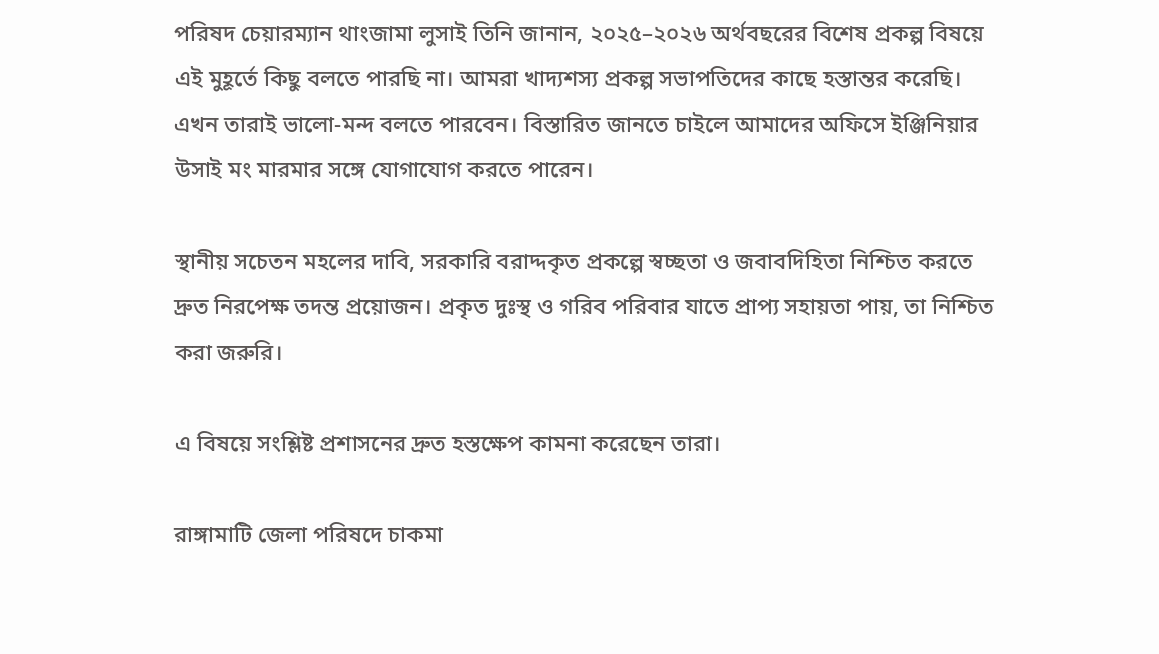পরিষদ চেয়ারম্যান থাংজামা লুসাই তিনি জানান, ২০২৫–২০২৬ অর্থবছরের বিশেষ প্রকল্প বিষয়ে এই মুহূর্তে কিছু বলতে পারছি না। আমরা খাদ্যশস্য প্রকল্প সভাপতিদের কাছে হস্তান্তর করেছি। এখন তারাই ভালো-মন্দ বলতে পারবেন। বিস্তারিত জানতে চাইলে আমাদের অফিসে ইঞ্জিনিয়ার উসাই মং মারমার সঙ্গে যোগাযোগ করতে পারেন।

স্থানীয় সচেতন মহলের দাবি, সরকারি বরাদ্দকৃত প্রকল্পে স্বচ্ছতা ও জবাবদিহিতা নিশ্চিত করতে দ্রুত নিরপেক্ষ তদন্ত প্রয়োজন। প্রকৃত দুঃস্থ ও গরিব পরিবার যাতে প্রাপ্য সহায়তা পায়, তা নিশ্চিত করা জরুরি।

এ বিষয়ে সংশ্লিষ্ট প্রশাসনের দ্রুত হস্তক্ষেপ কামনা করেছেন তারা।

রাঙ্গামাটি জেলা পরিষদে চাকমা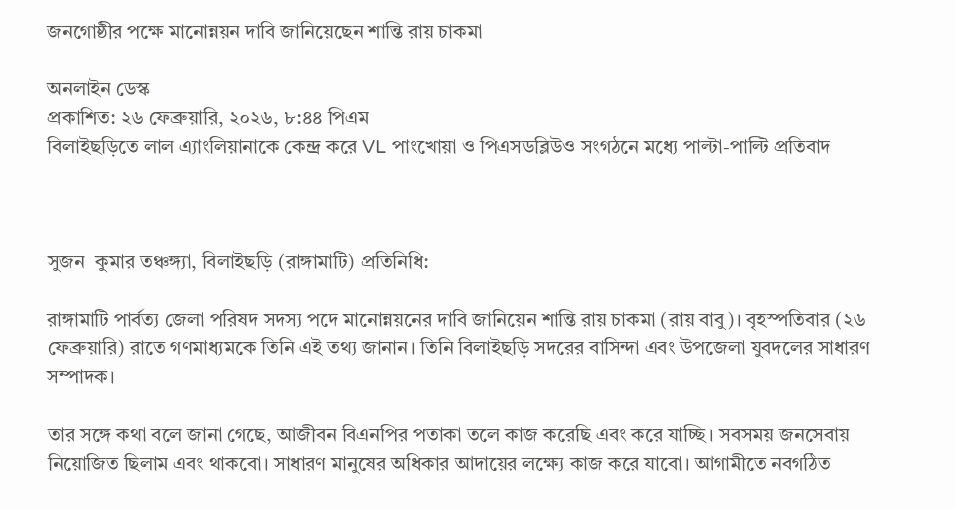জনগোষ্ঠীর পক্ষে মানোন্নয়ন দাবি জানিয়েছেন শান্তি রায় চাকমা

অনলাইন ডেস্ক
প্রকাশিত: ২৬ ফেব্রুয়ারি, ২০২৬, ৮:৪৪ পিএম
বিলাইছড়িতে লাল এ্যাংলিয়ানাকে কেন্দ্র করে VL পাংখোয়া ও পিএসডব্লিউও সংগঠনে মধ্যে পাল্টা-পাল্টি প্রতিবাদ



সুজন  কুমার তঞ্চঙ্গ্যা, বিলাইছড়ি (রাঙ্গামাটি) প্রতিনিধি:

রাঙ্গামাটি পার্বত্য জেলা পরিষদ সদস্য পদে মানোন্নয়নের দাবি জানিয়েন শান্তি রায় চাকমা (রায় বাবু)। বৃহস্পতিবার (২৬ ফেব্রুয়ারি) রাতে গণমাধ্যমকে তিনি এই তথ্য জানান। তিনি বিলাইছড়ি সদরের বাসিন্দা এবং উপজেলা যুবদলের সাধারণ সম্পাদক।

তার সঙ্গে কথা বলে জানা গেছে, আজীবন বিএনপির পতাকা তলে কাজ করেছি এবং করে যাচ্ছি। সবসময় জনসেবায়  নিয়োজিত ছিলাম এবং থাকবো। সাধারণ মানুষের অধিকার আদায়ের লক্ষ্যে কাজ করে যাবো। আগামীতে নবগঠিত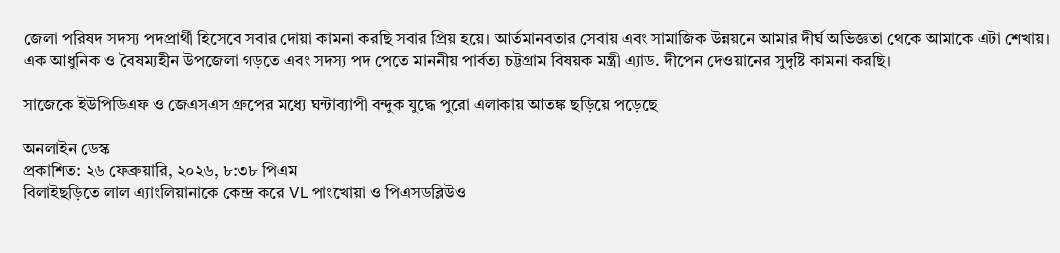জেলা পরিষদ সদস্য পদপ্রার্থী হিসেবে সবার দোয়া কামনা করছি সবার প্রিয় হয়ে। আর্তমানবতার সেবায় এবং সামাজিক উন্নয়নে আমার দীর্ঘ অভিজ্ঞতা থেকে আমাকে এটা শেখায়। এক আধুনিক ও বৈষম্যহীন উপজেলা গড়তে এবং সদস্য পদ পেতে মাননীয় পার্বত্য চট্টগ্রাম বিষয়ক মন্ত্রী এ্যাড. দীপেন দেওয়ানের সুদৃষ্টি কামনা করছি।

সাজেকে ইউপিডিএফ ও জেএসএস গ্রুপের মধ্যে ঘন্টাব্যাপী বন্দুক যুদ্ধে পুরো এলাকায় আতঙ্ক ছড়িয়ে পড়েছে

অনলাইন ডেস্ক
প্রকাশিত: ২৬ ফেব্রুয়ারি, ২০২৬, ৮:৩৮ পিএম
বিলাইছড়িতে লাল এ্যাংলিয়ানাকে কেন্দ্র করে VL পাংখোয়া ও পিএসডব্লিউও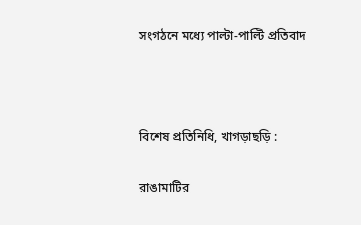সংগঠনে মধ্যে পাল্টা-পাল্টি প্রতিবাদ



বিশেষ প্রতিনিধি, খাগড়াছড়ি :

রাঙামাটির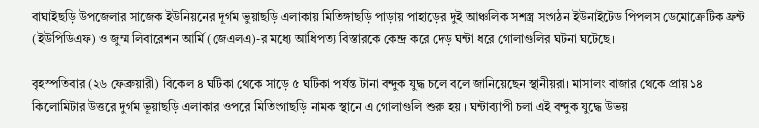বাঘাইছড়ি উপজেলার সাজেক ইউনিয়নের দূর্গম ভুয়াছড়ি এলাকায় মিতিঙ্গাছড়ি পাড়ায় পাহাড়ের দুই আঞ্চলিক সশস্ত্র সংগঠন ইউনাইটেড পিপলস ডেমোক্রেটিক ফ্রন্ট (ইউপিডিএফ) ও জুম্ম লিবারেশন আর্মি (জেএলএ)-র মধ্যে আধিপত্য বিস্তারকে কেন্দ্র করে দেড় ঘন্টা ধরে গোলাগুলির ঘটনা ঘটেছে।

বৃহস্পতিবার (২৬ ফেব্রুয়ারী) বিকেল ৪ ঘটিকা থেকে সাড়ে ৫ ঘটিকা পর্যন্ত টানা বন্দুক যুদ্ধ চলে বলে জানিয়েছেন স্থানীয়রা। মাসালং বাজার থেকে প্রায় ১৪ কিলোমিটার উত্তরে দুর্গম ভূয়াছড়ি এলাকার ওপরে মিতিংগাছড়ি নামক স্থানে এ গোলাগুলি শুরু হয় । ঘন্টাব্যাপী চলা এই বন্দুক যুদ্ধে উভয়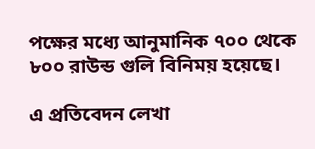পক্ষের মধ্যে আনুমানিক ৭০০ থেকে ৮০০ রাউন্ড গুলি বিনিময় হয়েছে।

এ প্রতিবেদন লেখা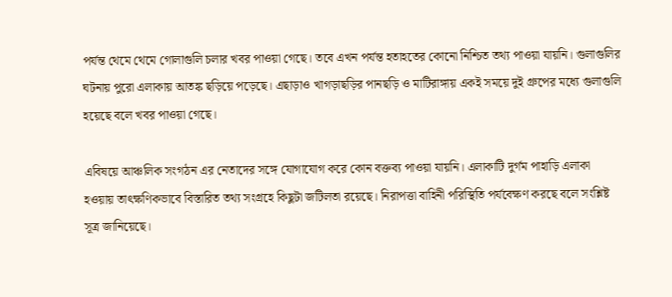পর্যন্ত থেমে থেমে গোলাগুলি চলার খবর পাওয়া গেছে। তবে এখন পর্যন্ত হতাহতের কোনো নিশ্চিত তথ্য পাওয়া যায়নি। গুলাগুলির ঘটনায় পুরো এলাকায় আতঙ্ক ছড়িয়ে পড়েছে। এছাড়াও খাগড়াছড়ির পানছড়ি ও মাটিরাঙ্গায় একই সময়ে দুই গ্রুপের মধ্যে গুলাগুলি হয়েছে বলে খবর পাওয়া গেছে।

এবিষয়ে আঞ্চলিক সংগঠন এর নেতাদের সঙ্গে যোগাযোগ করে কোন বক্তব্য পাওয়া যায়নি। এলাকাটি দুর্গম পাহাড়ি এলাকা  হওয়ায় তাৎক্ষণিকভাবে বিস্তারিত তথ্য সংগ্রহে কিছুটা জটিলতা রয়েছে। নিরাপত্তা বাহিনী পরিস্থিতি পর্যবেক্ষণ করছে বলে সংশ্লিষ্ট সূত্র জানিয়েছে।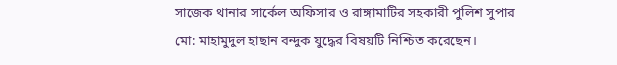সাজেক থানার সার্কেল অফিসার ও রাঙ্গামাটির সহকারী পুলিশ সুপার মো: মাহামুদুল হাছান বন্দুক যুদ্ধের বিষয়টি নিশ্চিত করেছেন।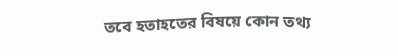তবে হতাহতের বিষয়ে কোন তথ্য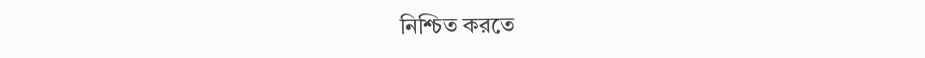নিশ্চিত করতে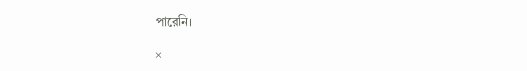পারেনি।

×